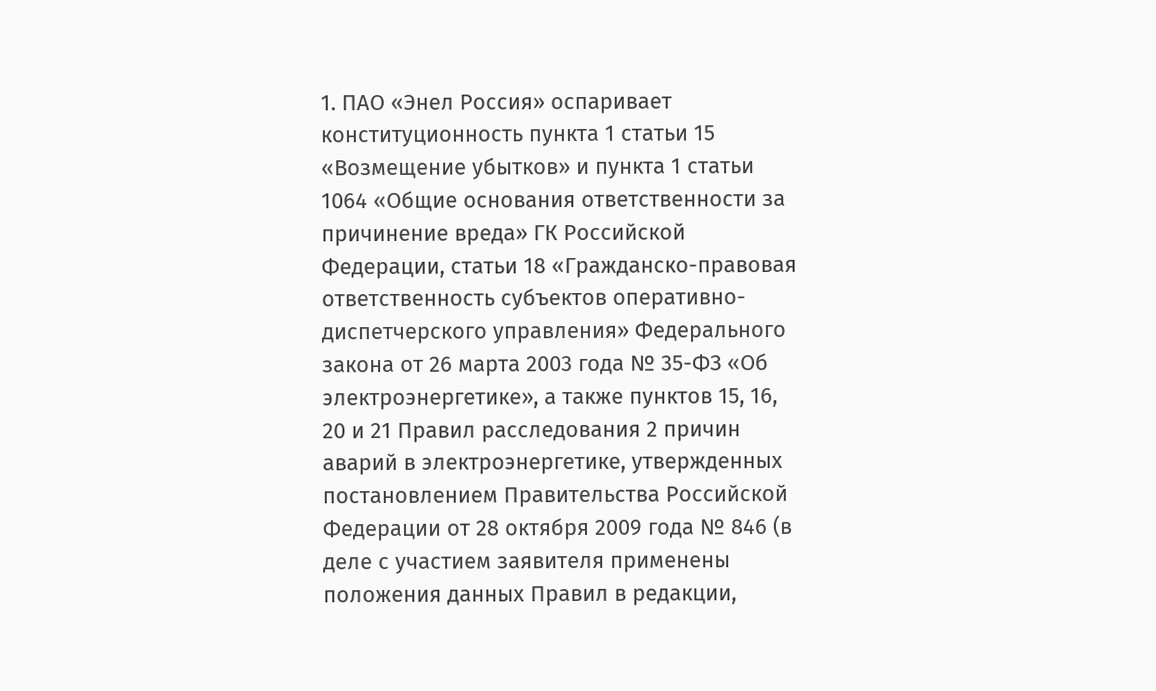1. ПАО «Энел Россия» оспаривает конституционность пункта 1 статьи 15 «Возмещение убытков» и пункта 1 статьи 1064 «Общие основания ответственности за причинение вреда» ГК Российской Федерации, статьи 18 «Гражданско-правовая ответственность субъектов оперативно-диспетчерского управления» Федерального закона от 26 марта 2003 года № 35-ФЗ «Об электроэнергетике», а также пунктов 15, 16, 20 и 21 Правил расследования 2 причин аварий в электроэнергетике, утвержденных постановлением Правительства Российской Федерации от 28 октября 2009 года № 846 (в деле с участием заявителя применены положения данных Правил в редакции,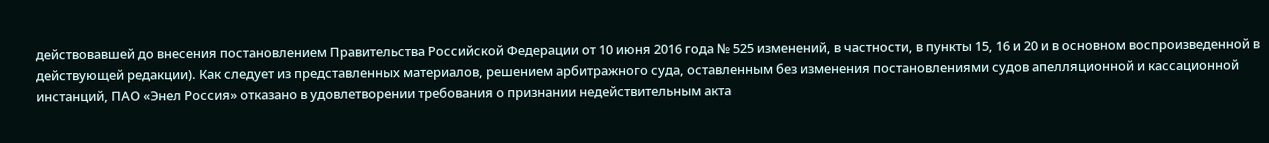действовавшей до внесения постановлением Правительства Российской Федерации от 10 июня 2016 года № 525 изменений, в частности, в пункты 15, 16 и 20 и в основном воспроизведенной в действующей редакции). Как следует из представленных материалов, решением арбитражного суда, оставленным без изменения постановлениями судов апелляционной и кассационной инстанций, ПАО «Энел Россия» отказано в удовлетворении требования о признании недействительным акта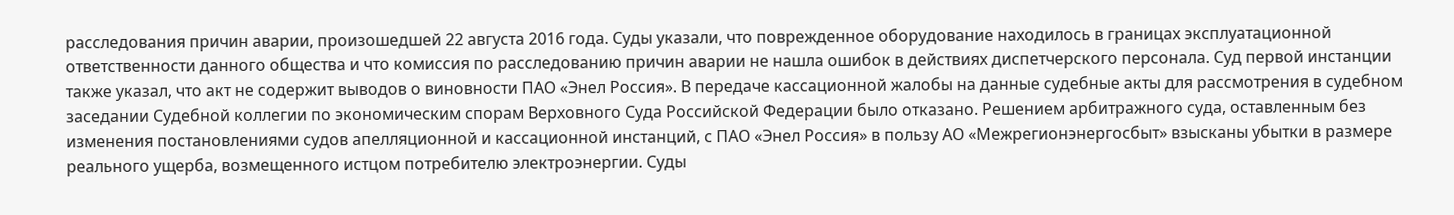расследования причин аварии, произошедшей 22 августа 2016 года. Суды указали, что поврежденное оборудование находилось в границах эксплуатационной ответственности данного общества и что комиссия по расследованию причин аварии не нашла ошибок в действиях диспетчерского персонала. Суд первой инстанции также указал, что акт не содержит выводов о виновности ПАО «Энел Россия». В передаче кассационной жалобы на данные судебные акты для рассмотрения в судебном заседании Судебной коллегии по экономическим спорам Верховного Суда Российской Федерации было отказано. Решением арбитражного суда, оставленным без изменения постановлениями судов апелляционной и кассационной инстанций, с ПАО «Энел Россия» в пользу АО «Межрегионэнергосбыт» взысканы убытки в размере реального ущерба, возмещенного истцом потребителю электроэнергии. Суды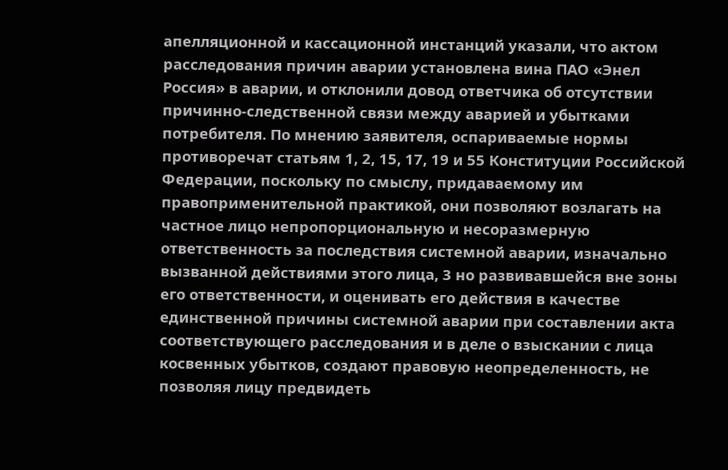апелляционной и кассационной инстанций указали, что актом расследования причин аварии установлена вина ПАО «Энел Россия» в аварии, и отклонили довод ответчика об отсутствии причинно-следственной связи между аварией и убытками потребителя. По мнению заявителя, оспариваемые нормы противоречат статьям 1, 2, 15, 17, 19 и 55 Конституции Российской Федерации, поскольку по смыслу, придаваемому им правоприменительной практикой, они позволяют возлагать на частное лицо непропорциональную и несоразмерную ответственность за последствия системной аварии, изначально вызванной действиями этого лица, 3 но развивавшейся вне зоны его ответственности, и оценивать его действия в качестве единственной причины системной аварии при составлении акта соответствующего расследования и в деле о взыскании с лица косвенных убытков, создают правовую неопределенность, не позволяя лицу предвидеть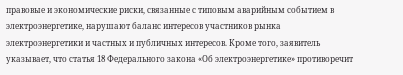правовые и экономические риски, связанные с типовым аварийным событием в электроэнергетике, нарушают баланс интересов участников рынка электроэнергетики и частных и публичных интересов. Кроме того, заявитель указывает, что статья 18 Федерального закона «Об электроэнергетике» противоречит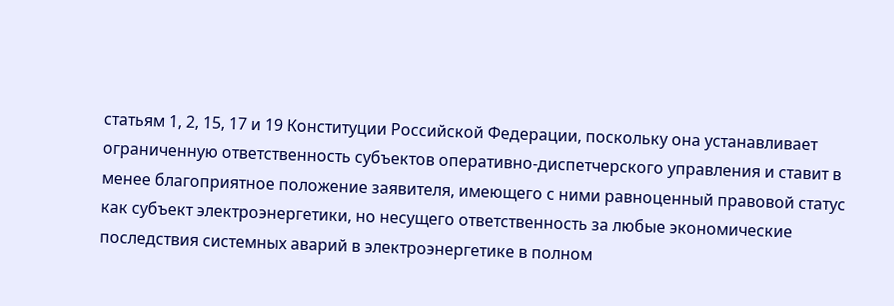статьям 1, 2, 15, 17 и 19 Конституции Российской Федерации, поскольку она устанавливает ограниченную ответственность субъектов оперативно-диспетчерского управления и ставит в менее благоприятное положение заявителя, имеющего с ними равноценный правовой статус как субъект электроэнергетики, но несущего ответственность за любые экономические последствия системных аварий в электроэнергетике в полном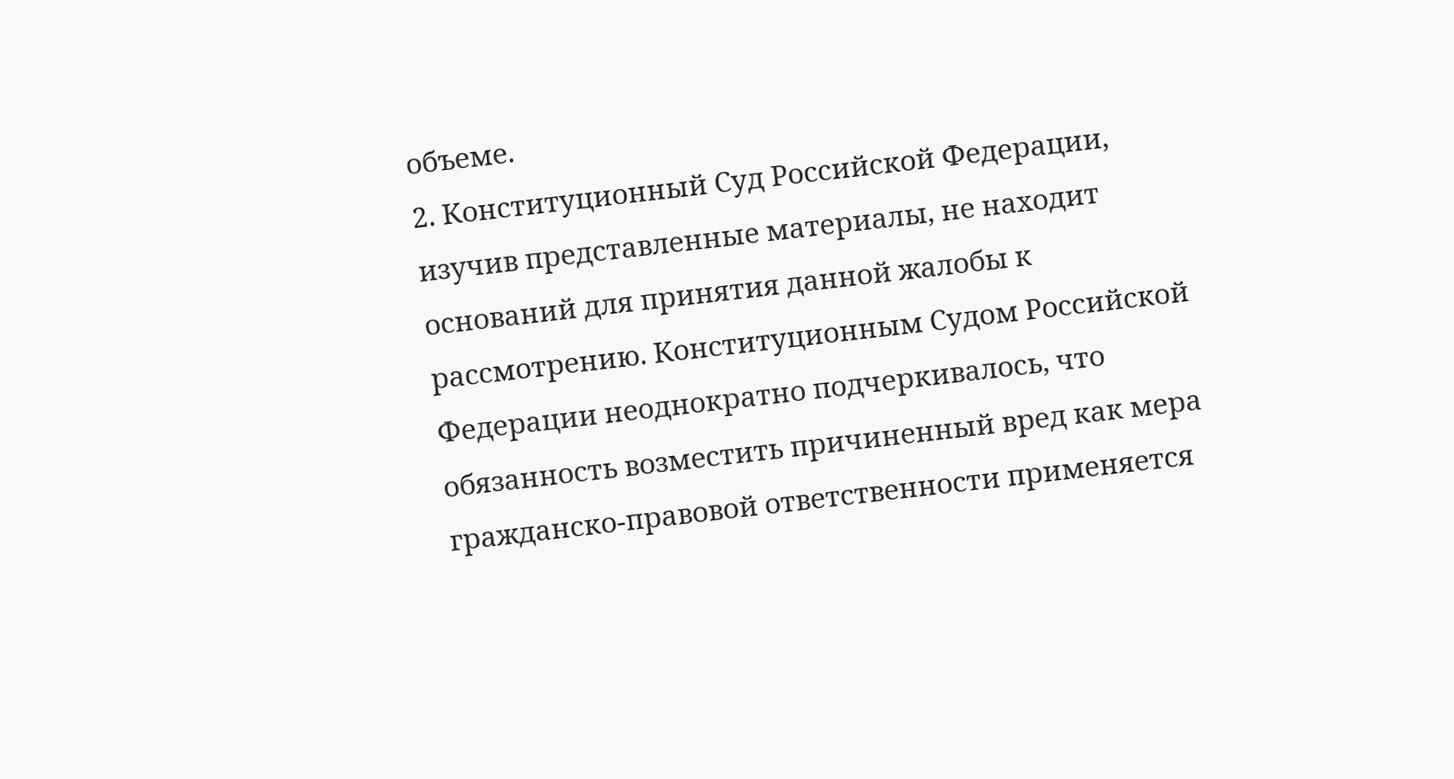объеме.
2. Конституционный Суд Российской Федерации, изучив представленные материалы, не находит оснований для принятия данной жалобы к рассмотрению. Конституционным Судом Российской Федерации неоднократно подчеркивалось, что обязанность возместить причиненный вред как мера гражданско-правовой ответственности применяется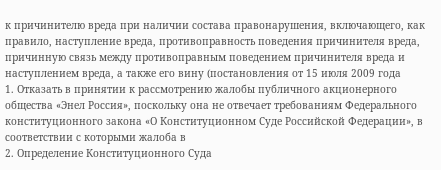к причинителю вреда при наличии состава правонарушения, включающего, как правило, наступление вреда, противоправность поведения причинителя вреда, причинную связь между противоправным поведением причинителя вреда и наступлением вреда, а также его вину (постановления от 15 июля 2009 года
1. Отказать в принятии к рассмотрению жалобы публичного акционерного общества «Энел Россия», поскольку она не отвечает требованиям Федерального конституционного закона «О Конституционном Суде Российской Федерации», в соответствии с которыми жалоба в
2. Определение Конституционного Суда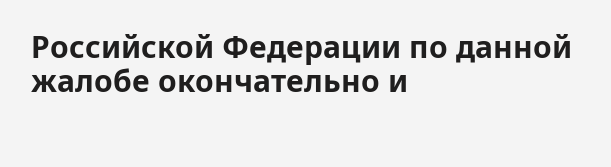Российской Федерации по данной жалобе окончательно и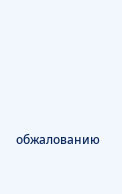обжалованию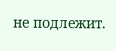не подлежит.